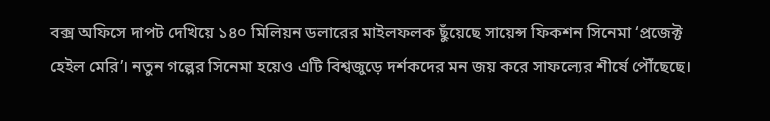বক্স অফিসে দাপট দেখিয়ে ১৪০ মিলিয়ন ডলারের মাইলফলক ছুঁয়েছে সায়েন্স ফিকশন সিনেমা ‘প্রজেক্ট হেইল মেরি’। নতুন গল্পের সিনেমা হয়েও এটি বিশ্বজুড়ে দর্শকদের মন জয় করে সাফল্যের শীর্ষে পৌঁছেছে।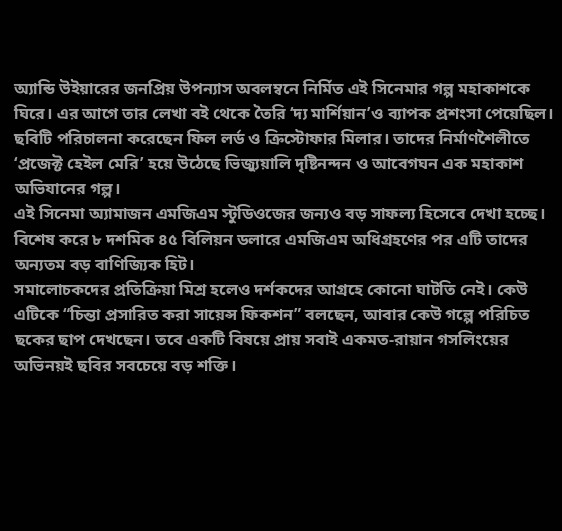অ্যান্ডি উইয়ারের জনপ্রিয় উপন্যাস অবলম্বনে নির্মিত এই সিনেমার গল্প মহাকাশকে ঘিরে। এর আগে তার লেখা বই থেকে তৈরি ‘দ্য মার্শিয়ান’ও ব্যাপক প্রশংসা পেয়েছিল।
ছবিটি পরিচালনা করেছেন ফিল লর্ড ও ক্রিস্টোফার মিলার। তাদের নির্মাণশৈলীতে ‘প্রজেক্ট হেইল মেরি’ হয়ে উঠেছে ভিজ্যুয়ালি দৃষ্টিনন্দন ও আবেগঘন এক মহাকাশ অভিযানের গল্প।
এই সিনেমা অ্যামাজন এমজিএম স্টুডিওজের জন্যও বড় সাফল্য হিসেবে দেখা হচ্ছে। বিশেষ করে ৮ দশমিক ৪৫ বিলিয়ন ডলারে এমজিএম অধিগ্রহণের পর এটি তাদের অন্যতম বড় বাণিজ্যিক হিট।
সমালোচকদের প্রতিক্রিয়া মিশ্র হলেও দর্শকদের আগ্রহে কোনো ঘাটতি নেই। কেউ এটিকে “চিন্তা প্রসারিত করা সায়েন্স ফিকশন” বলছেন, আবার কেউ গল্পে পরিচিত ছকের ছাপ দেখছেন। তবে একটি বিষয়ে প্রায় সবাই একমত-রায়ান গসলিংয়ের অভিনয়ই ছবির সবচেয়ে বড় শক্তি।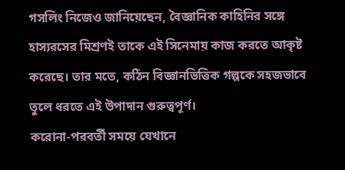গসলিং নিজেও জানিয়েছেন, বৈজ্ঞানিক কাহিনির সঙ্গে হাস্যরসের মিশ্রণই তাকে এই সিনেমায় কাজ করতে আকৃষ্ট করেছে। তার মতে, কঠিন বিজ্ঞানভিত্তিক গল্পকে সহজভাবে তুলে ধরতে এই উপাদান গুরুত্বপূর্ণ।
করোনা-পরবর্তী সময়ে যেখানে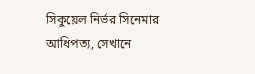সিকুয়েল নির্ভর সিনেমার আধিপত্য, সেখানে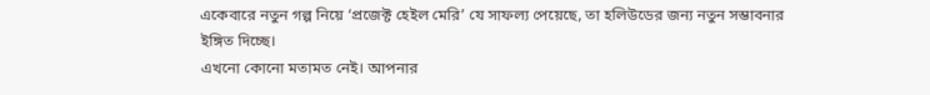একেবারে নতুন গল্প নিয়ে ‘প্রজেক্ট হেইল মেরি’ যে সাফল্য পেয়েছে, তা হলিউডের জন্য নতুন সম্ভাবনার ইঙ্গিত দিচ্ছে।
এখনো কোনো মতামত নেই। আপনার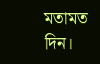মতামত দিন।